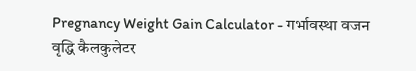Pregnancy Weight Gain Calculator - गर्भावस्था वजन वृद्धि कैलकुलेटर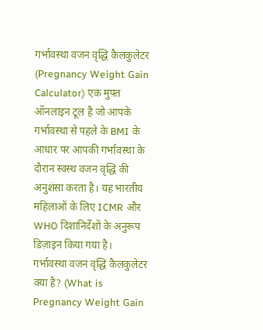गर्भावस्था वजन वृद्धि कैलकुलेटर (Pregnancy Weight Gain Calculator) एक मुफ्त ऑनलाइन टूल है जो आपके गर्भावस्था से पहले के BMI के आधार पर आपकी गर्भावस्था के दौरान स्वस्थ वजन वृद्धि की अनुशंसा करता है। यह भारतीय महिलाओं के लिए ICMR और WHO दिशानिर्देशों के अनुरूप डिज़ाइन किया गया है।
गर्भावस्था वजन वृद्धि कैलकुलेटर क्या है? (What is Pregnancy Weight Gain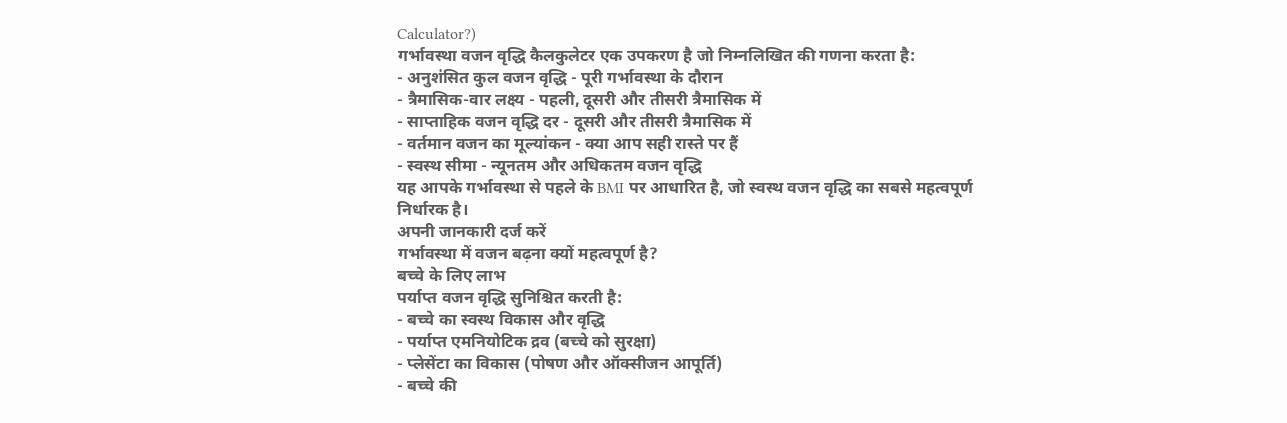Calculator?)
गर्भावस्था वजन वृद्धि कैलकुलेटर एक उपकरण है जो निम्नलिखित की गणना करता है:
- अनुशंसित कुल वजन वृद्धि - पूरी गर्भावस्था के दौरान
- त्रैमासिक-वार लक्ष्य - पहली, दूसरी और तीसरी त्रैमासिक में
- साप्ताहिक वजन वृद्धि दर - दूसरी और तीसरी त्रैमासिक में
- वर्तमान वजन का मूल्यांकन - क्या आप सही रास्ते पर हैं
- स्वस्थ सीमा - न्यूनतम और अधिकतम वजन वृद्धि
यह आपके गर्भावस्था से पहले के BMI पर आधारित है, जो स्वस्थ वजन वृद्धि का सबसे महत्वपूर्ण निर्धारक है।
अपनी जानकारी दर्ज करें
गर्भावस्था में वजन बढ़ना क्यों महत्वपूर्ण है?
बच्चे के लिए लाभ
पर्याप्त वजन वृद्धि सुनिश्चित करती है:
- बच्चे का स्वस्थ विकास और वृद्धि
- पर्याप्त एमनियोटिक द्रव (बच्चे को सुरक्षा)
- प्लेसेंटा का विकास (पोषण और ऑक्सीजन आपूर्ति)
- बच्चे की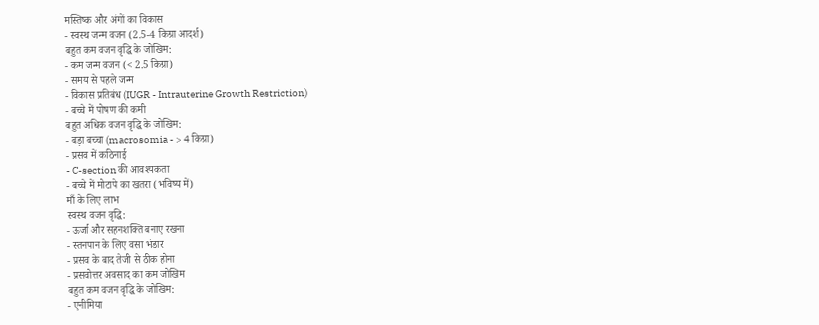मस्तिष्क और अंगों का विकास
- स्वस्थ जन्म वजन (2.5-4 किग्रा आदर्श)
बहुत कम वजन वृद्धि के जोखिम:
- कम जन्म वजन (< 2.5 किग्रा)
- समय से पहले जन्म
- विकास प्रतिबंध (IUGR - Intrauterine Growth Restriction)
- बच्चे में पोषण की कमी
बहुत अधिक वजन वृद्धि के जोखिम:
- बड़ा बच्चा (macrosomia - > 4 किग्रा)
- प्रसव में कठिनाई
- C-section की आवश्यकता
- बच्चे में मोटापे का खतरा (भविष्य में)
माँ के लिए लाभ
स्वस्थ वजन वृद्धि:
- ऊर्जा और सहनशक्ति बनाए रखना
- स्तनपान के लिए वसा भंडार
- प्रसव के बाद तेजी से ठीक होना
- प्रसवोत्तर अवसाद का कम जोखिम
बहुत कम वजन वृद्धि के जोखिम:
- एनीमिया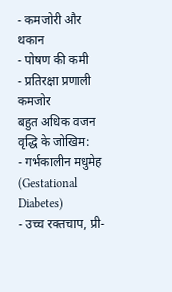- कमजोरी और थकान
- पोषण की कमी
- प्रतिरक्षा प्रणाली कमजोर
बहुत अधिक वजन वृद्धि के जोखिम:
- गर्भकालीन मधुमेह (Gestational Diabetes)
- उच्च रक्तचाप, प्री-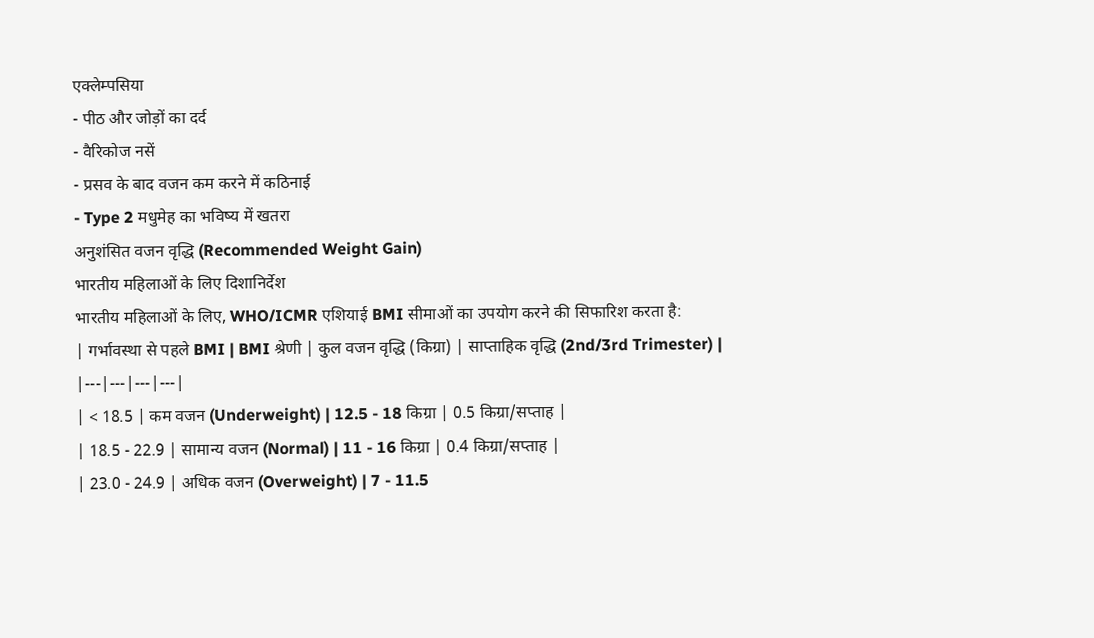एक्लेम्पसिया
- पीठ और जोड़ों का दर्द
- वैरिकोज नसें
- प्रसव के बाद वजन कम करने में कठिनाई
- Type 2 मधुमेह का भविष्य में खतरा
अनुशंसित वजन वृद्धि (Recommended Weight Gain)
भारतीय महिलाओं के लिए दिशानिर्देश
भारतीय महिलाओं के लिए, WHO/ICMR एशियाई BMI सीमाओं का उपयोग करने की सिफारिश करता है:
| गर्भावस्था से पहले BMI | BMI श्रेणी | कुल वजन वृद्धि (किग्रा) | साप्ताहिक वृद्धि (2nd/3rd Trimester) |
|---|---|---|---|
| < 18.5 | कम वजन (Underweight) | 12.5 - 18 किग्रा | 0.5 किग्रा/सप्ताह |
| 18.5 - 22.9 | सामान्य वजन (Normal) | 11 - 16 किग्रा | 0.4 किग्रा/सप्ताह |
| 23.0 - 24.9 | अधिक वजन (Overweight) | 7 - 11.5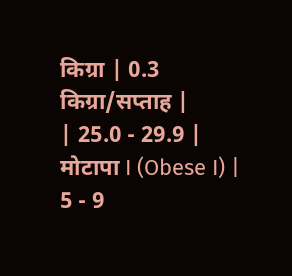किग्रा | 0.3 किग्रा/सप्ताह |
| 25.0 - 29.9 | मोटापा I (Obese I) | 5 - 9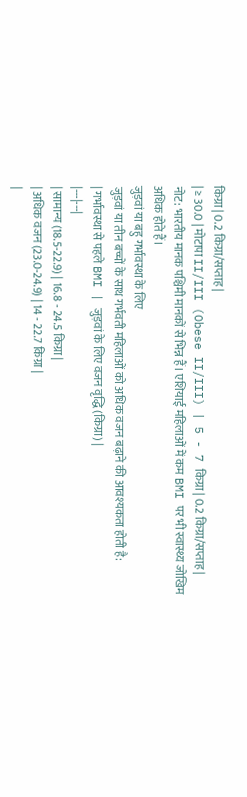किग्रा | 0.2 किग्रा/सप्ताह |
| ≥ 30.0 | मोटापा II/III (Obese II/III) | 5 - 7 किग्रा | 0.2 किग्रा/सप्ताह |
नोट: भारतीय मानक पश्चिमी मानकों से भिन्न हैं। एशियाई महिलाओं में कम BMI पर भी स्वास्थ्य जोखिम अधिक होते हैं।
जुड़वां या बहु गर्भावस्था के लिए
जुड़वां या तीन बच्चों के साथ गर्भवती महिलाओं को अधिक वजन बढ़ाने की आवश्यकता होती है:
| गर्भावस्था से पहले BMI | जुड़वां के लिए वजन वृद्धि (किग्रा) |
|---|---|
| सामान्य (18.5-22.9) | 16.8 - 24.5 किग्रा |
| अधिक वजन (23.0-24.9) | 14 - 22.7 किग्रा |
|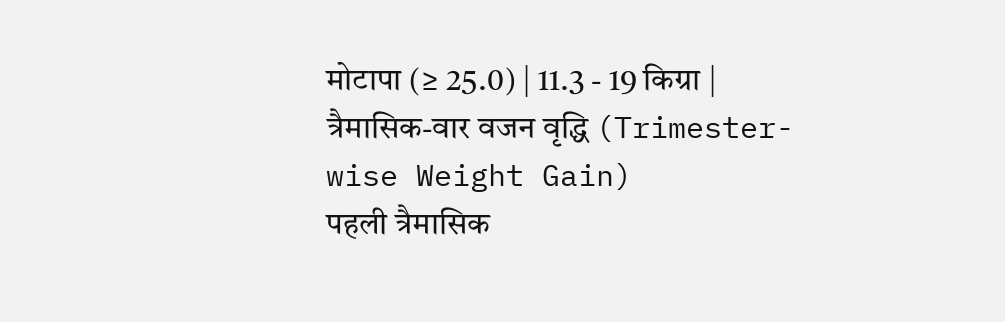मोटापा (≥ 25.0) | 11.3 - 19 किग्रा |
त्रैमासिक-वार वजन वृद्धि (Trimester-wise Weight Gain)
पहली त्रैमासिक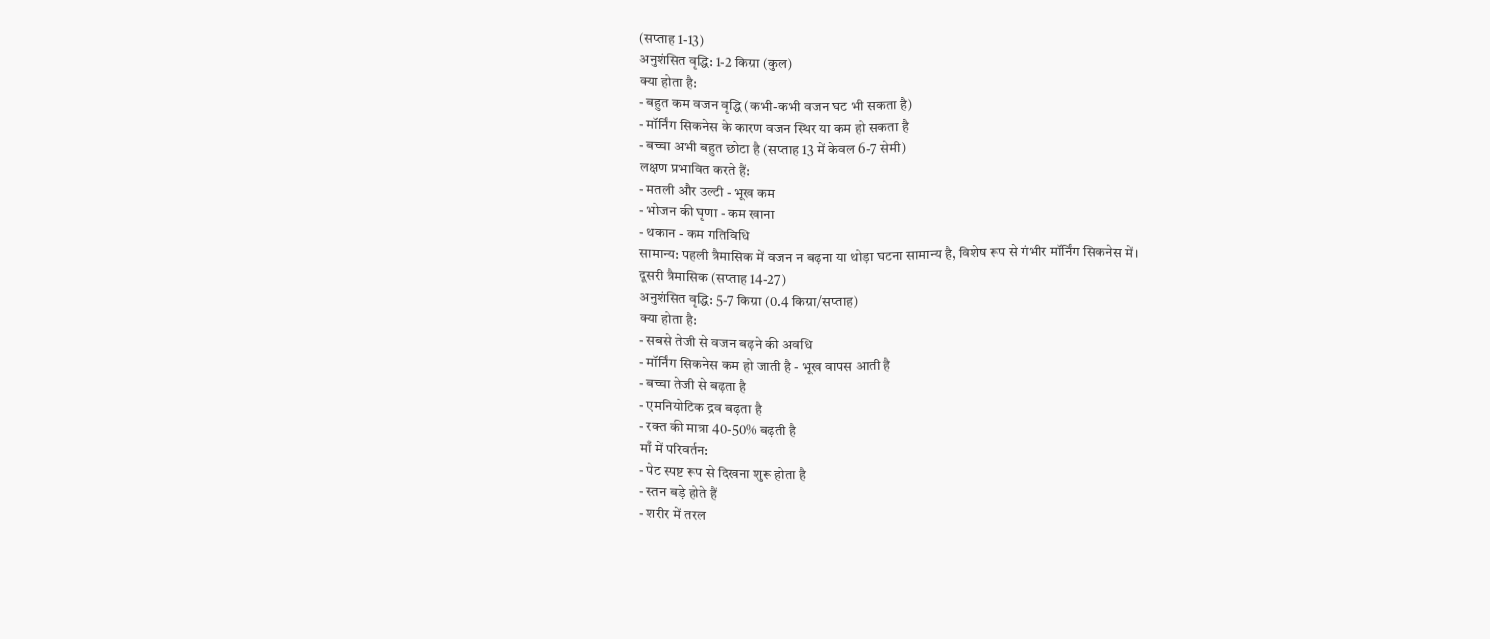(सप्ताह 1-13)
अनुशंसित वृद्धि: 1-2 किग्रा (कुल)
क्या होता है:
- बहुत कम वजन वृद्धि (कभी-कभी वजन घट भी सकता है)
- मॉर्निंग सिकनेस के कारण वजन स्थिर या कम हो सकता है
- बच्चा अभी बहुत छोटा है (सप्ताह 13 में केवल 6-7 सेमी)
लक्षण प्रभावित करते हैं:
- मतली और उल्टी - भूख कम
- भोजन की घृणा - कम खाना
- थकान - कम गतिविधि
सामान्य: पहली त्रैमासिक में वजन न बढ़ना या थोड़ा घटना सामान्य है, विशेष रूप से गंभीर मॉर्निंग सिकनेस में।
दूसरी त्रैमासिक (सप्ताह 14-27)
अनुशंसित वृद्धि: 5-7 किग्रा (0.4 किग्रा/सप्ताह)
क्या होता है:
- सबसे तेजी से वजन बढ़ने की अवधि
- मॉर्निंग सिकनेस कम हो जाती है - भूख वापस आती है
- बच्चा तेजी से बढ़ता है
- एमनियोटिक द्रव बढ़ता है
- रक्त की मात्रा 40-50% बढ़ती है
माँ में परिवर्तन:
- पेट स्पष्ट रूप से दिखना शुरू होता है
- स्तन बड़े होते हैं
- शरीर में तरल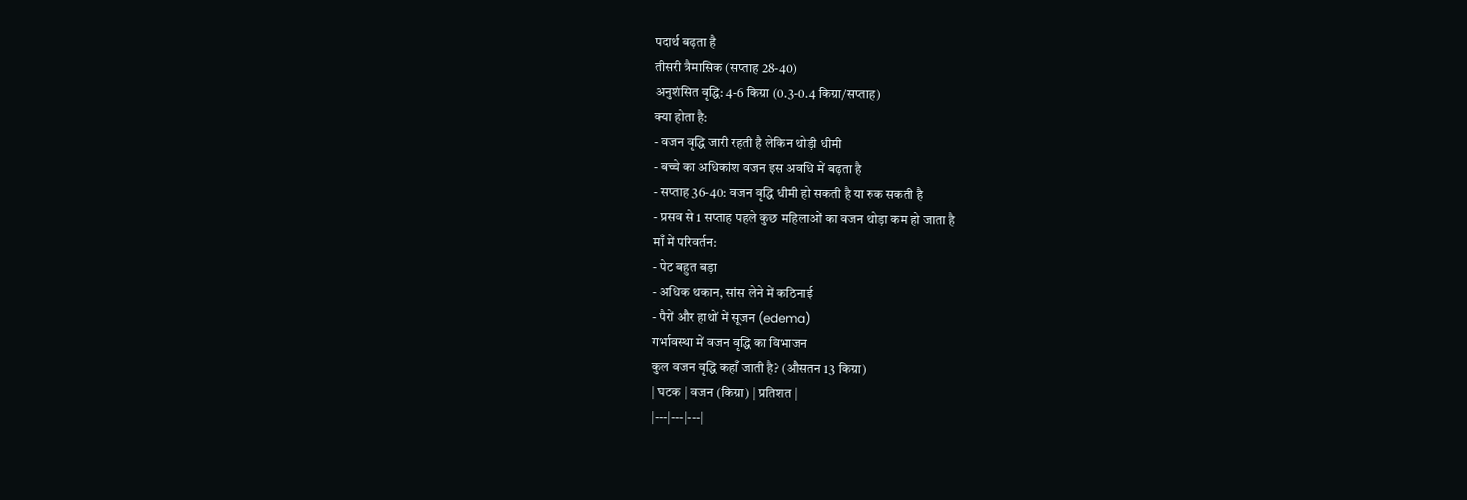पदार्थ बढ़ता है
तीसरी त्रैमासिक (सप्ताह 28-40)
अनुशंसित वृद्धि: 4-6 किग्रा (0.3-0.4 किग्रा/सप्ताह)
क्या होता है:
- वजन वृद्धि जारी रहती है लेकिन थोड़ी धीमी
- बच्चे का अधिकांश वजन इस अवधि में बढ़ता है
- सप्ताह 36-40: वजन वृद्धि धीमी हो सकती है या रुक सकती है
- प्रसव से 1 सप्ताह पहले कुछ महिलाओं का वजन थोड़ा कम हो जाता है
माँ में परिवर्तन:
- पेट बहुत बड़ा
- अधिक थकान, सांस लेने में कठिनाई
- पैरों और हाथों में सूजन (edema)
गर्भावस्था में वजन वृद्धि का विभाजन
कुल वजन वृद्धि कहाँ जाती है? (औसतन 13 किग्रा)
| घटक | वजन (किग्रा) | प्रतिशत |
|---|---|---|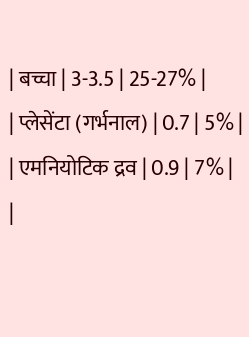| बच्चा | 3-3.5 | 25-27% |
| प्लेसेंटा (गर्भनाल) | 0.7 | 5% |
| एमनियोटिक द्रव | 0.9 | 7% |
|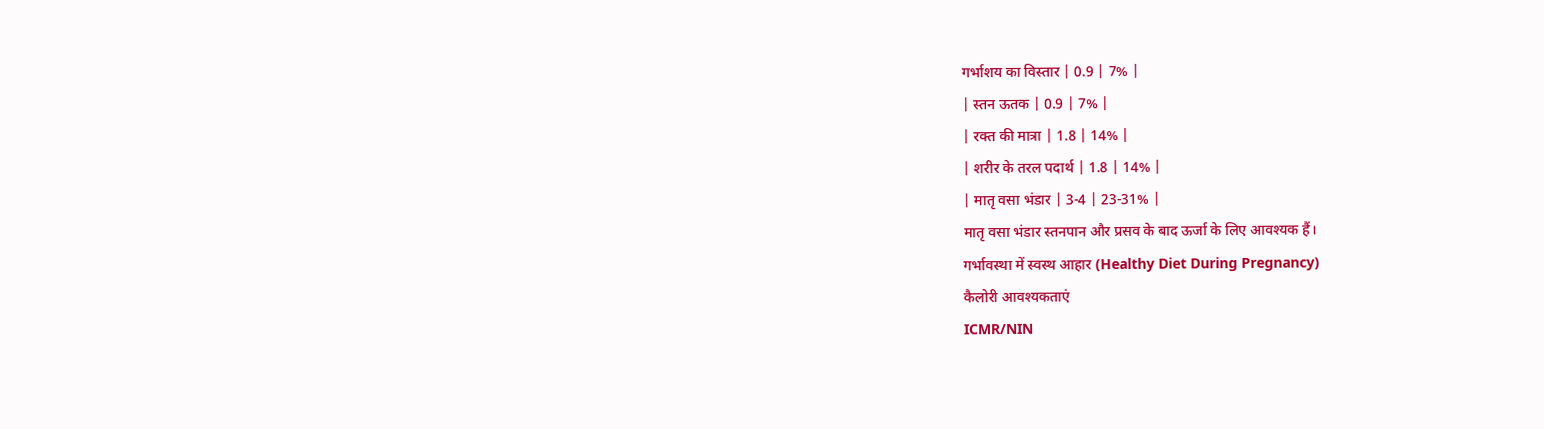गर्भाशय का विस्तार | 0.9 | 7% |
| स्तन ऊतक | 0.9 | 7% |
| रक्त की मात्रा | 1.8 | 14% |
| शरीर के तरल पदार्थ | 1.8 | 14% |
| मातृ वसा भंडार | 3-4 | 23-31% |
मातृ वसा भंडार स्तनपान और प्रसव के बाद ऊर्जा के लिए आवश्यक हैं।
गर्भावस्था में स्वस्थ आहार (Healthy Diet During Pregnancy)
कैलोरी आवश्यकताएं
ICMR/NIN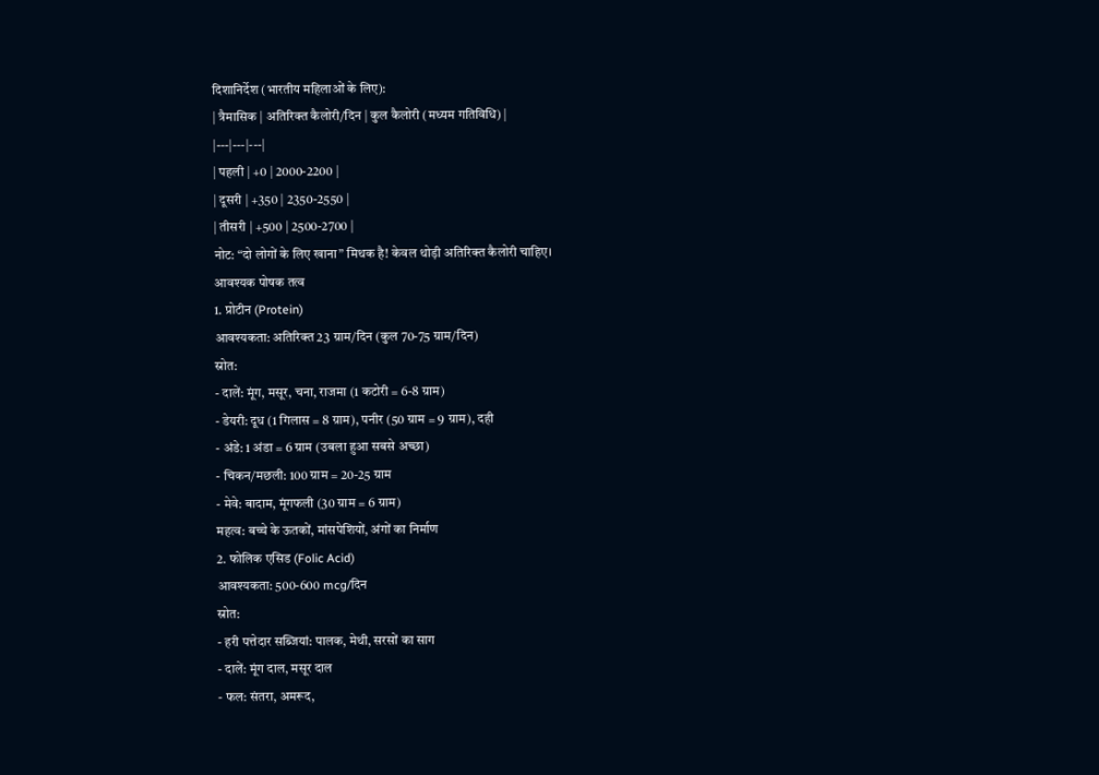दिशानिर्देश (भारतीय महिलाओं के लिए):
| त्रैमासिक | अतिरिक्त कैलोरी/दिन | कुल कैलोरी (मध्यम गतिविधि) |
|---|---|---|
| पहली | +0 | 2000-2200 |
| दूसरी | +350 | 2350-2550 |
| तीसरी | +500 | 2500-2700 |
नोट: “दो लोगों के लिए खाना” मिथक है! केवल थोड़ी अतिरिक्त कैलोरी चाहिए।
आवश्यक पोषक तत्व
1. प्रोटीन (Protein)
आवश्यकता: अतिरिक्त 23 ग्राम/दिन (कुल 70-75 ग्राम/दिन)
स्रोत:
- दालें: मूंग, मसूर, चना, राजमा (1 कटोरी = 6-8 ग्राम)
- डेयरी: दूध (1 गिलास = 8 ग्राम), पनीर (50 ग्राम = 9 ग्राम), दही
- अंडे: 1 अंडा = 6 ग्राम (उबला हुआ सबसे अच्छा)
- चिकन/मछली: 100 ग्राम = 20-25 ग्राम
- मेवे: बादाम, मूंगफली (30 ग्राम = 6 ग्राम)
महत्व: बच्चे के ऊतकों, मांसपेशियों, अंगों का निर्माण
2. फोलिक एसिड (Folic Acid)
आवश्यकता: 500-600 mcg/दिन
स्रोत:
- हरी पत्तेदार सब्जियां: पालक, मेथी, सरसों का साग
- दालें: मूंग दाल, मसूर दाल
- फल: संतरा, अमरूद,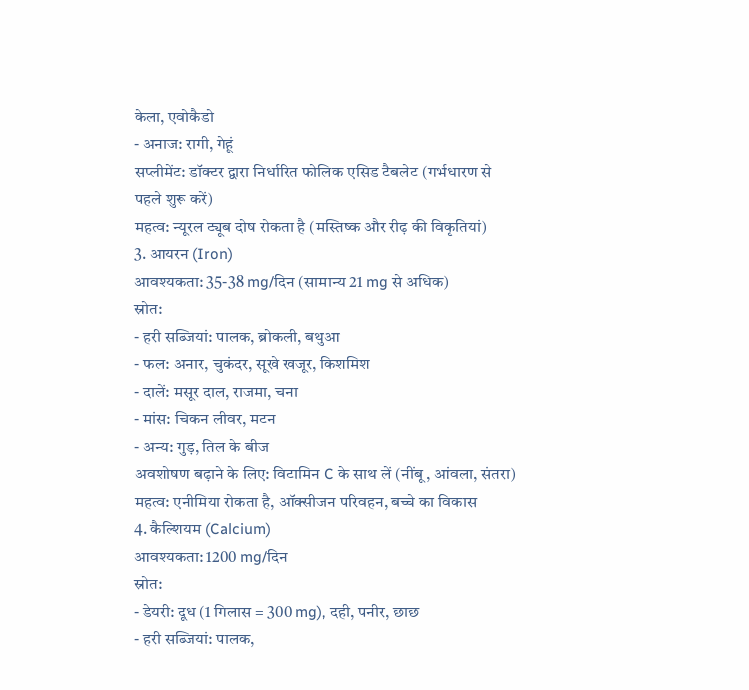केला, एवोकैडो
- अनाज: रागी, गेहूं
सप्लीमेंट: डॉक्टर द्वारा निर्धारित फोलिक एसिड टैबलेट (गर्भधारण से पहले शुरू करें)
महत्व: न्यूरल ट्यूब दोष रोकता है (मस्तिष्क और रीढ़ की विकृतियां)
3. आयरन (Iron)
आवश्यकता: 35-38 mg/दिन (सामान्य 21 mg से अधिक)
स्रोत:
- हरी सब्जियां: पालक, ब्रोकली, बथुआ
- फल: अनार, चुकंदर, सूखे खजूर, किशमिश
- दालें: मसूर दाल, राजमा, चना
- मांस: चिकन लीवर, मटन
- अन्य: गुड़, तिल के बीज
अवशोषण बढ़ाने के लिए: विटामिन C के साथ लें (नींबू, आंवला, संतरा)
महत्व: एनीमिया रोकता है, ऑक्सीजन परिवहन, बच्चे का विकास
4. कैल्शियम (Calcium)
आवश्यकता: 1200 mg/दिन
स्रोत:
- डेयरी: दूध (1 गिलास = 300 mg), दही, पनीर, छाछ
- हरी सब्जियां: पालक,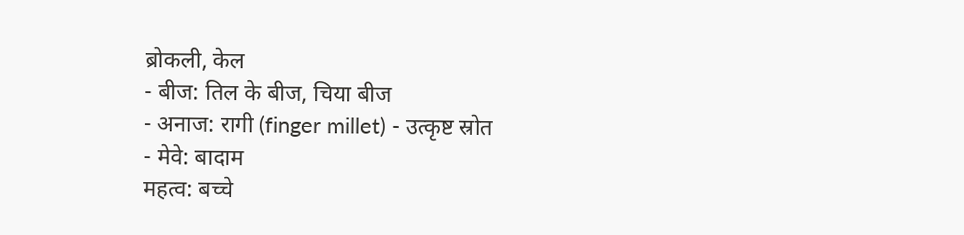ब्रोकली, केल
- बीज: तिल के बीज, चिया बीज
- अनाज: रागी (finger millet) - उत्कृष्ट स्रोत
- मेवे: बादाम
महत्व: बच्चे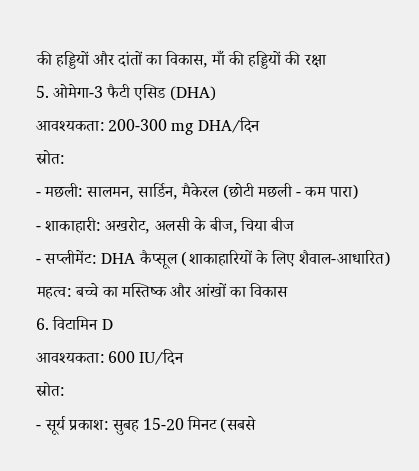की हड्डियों और दांतों का विकास, माँ की हड्डियों की रक्षा
5. ओमेगा-3 फैटी एसिड (DHA)
आवश्यकता: 200-300 mg DHA/दिन
स्रोत:
- मछली: सालमन, सार्डिन, मैकेरल (छोटी मछली - कम पारा)
- शाकाहारी: अखरोट, अलसी के बीज, चिया बीज
- सप्लीमेंट: DHA कैप्सूल (शाकाहारियों के लिए शैवाल-आधारित)
महत्व: बच्चे का मस्तिष्क और आंखों का विकास
6. विटामिन D
आवश्यकता: 600 IU/दिन
स्रोत:
- सूर्य प्रकाश: सुबह 15-20 मिनट (सबसे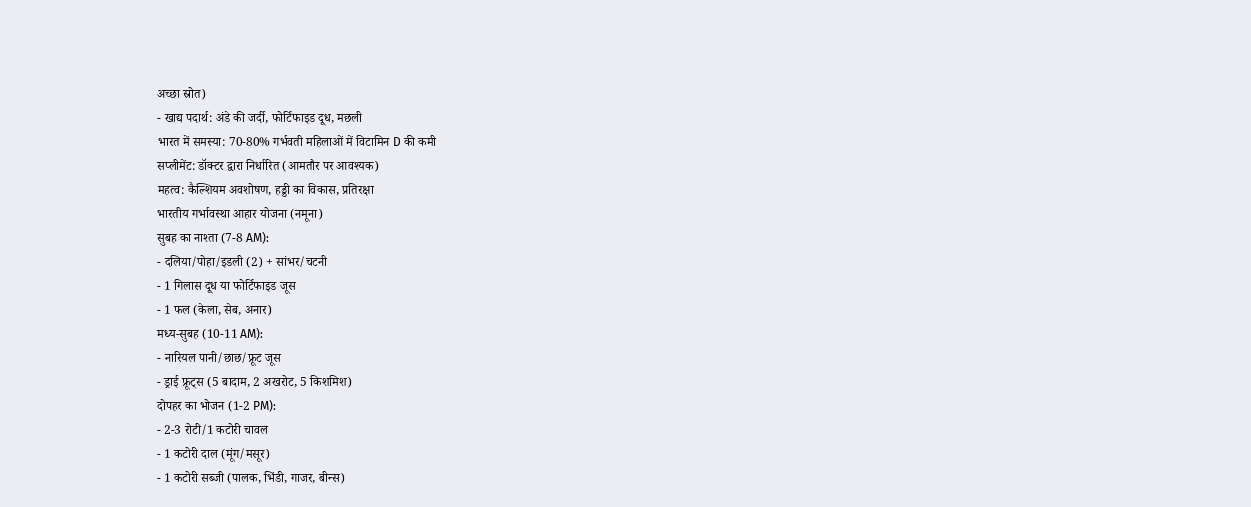अच्छा स्रोत)
- खाद्य पदार्थ: अंडे की जर्दी, फोर्टिफाइड दूध, मछली
भारत में समस्या: 70-80% गर्भवती महिलाओं में विटामिन D की कमी
सप्लीमेंट: डॉक्टर द्वारा निर्धारित (आमतौर पर आवश्यक)
महत्व: कैल्शियम अवशोषण, हड्डी का विकास, प्रतिरक्षा
भारतीय गर्भावस्था आहार योजना (नमूना)
सुबह का नाश्ता (7-8 AM):
- दलिया/पोहा/इडली (2) + सांभर/चटनी
- 1 गिलास दूध या फोर्टिफाइड जूस
- 1 फल (केला, सेब, अनार)
मध्य-सुबह (10-11 AM):
- नारियल पानी/छाछ/फ्रूट जूस
- ड्राई फ्रूट्स (5 बादाम, 2 अखरोट, 5 किशमिश)
दोपहर का भोजन (1-2 PM):
- 2-3 रोटी/1 कटोरी चावल
- 1 कटोरी दाल (मूंग/मसूर)
- 1 कटोरी सब्जी (पालक, भिंडी, गाजर, बीन्स)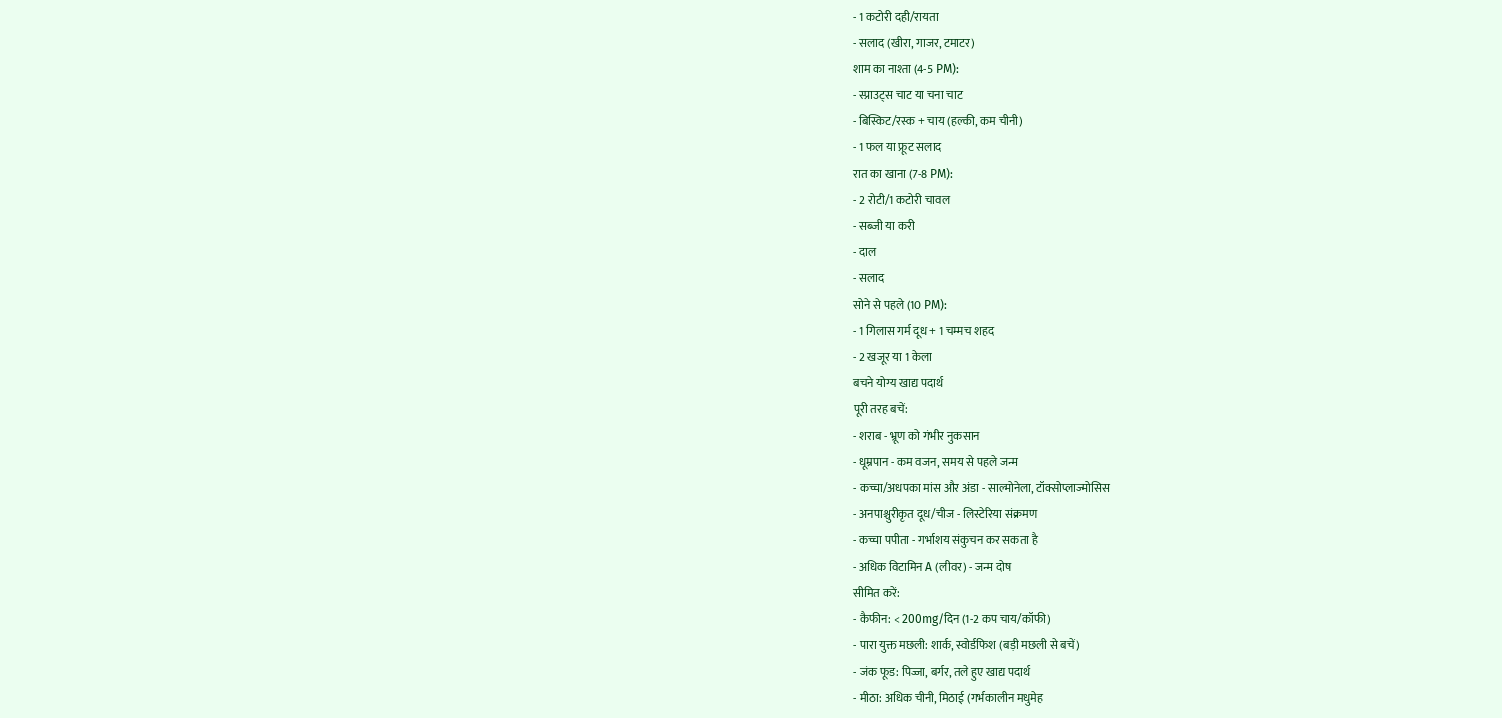- 1 कटोरी दही/रायता
- सलाद (खीरा, गाजर, टमाटर)
शाम का नाश्ता (4-5 PM):
- स्प्राउट्स चाट या चना चाट
- बिस्किट/रस्क + चाय (हल्की, कम चीनी)
- 1 फल या फ्रूट सलाद
रात का खाना (7-8 PM):
- 2 रोटी/1 कटोरी चावल
- सब्जी या करी
- दाल
- सलाद
सोने से पहले (10 PM):
- 1 गिलास गर्म दूध + 1 चम्मच शहद
- 2 खजूर या 1 केला
बचने योग्य खाद्य पदार्थ
पूरी तरह बचें:
- शराब - भ्रूण को गंभीर नुकसान
- धूम्रपान - कम वजन, समय से पहले जन्म
- कच्चा/अधपका मांस और अंडा - साल्मोनेला, टॉक्सोप्लाज्मोसिस
- अनपाश्चुरीकृत दूध/चीज - लिस्टेरिया संक्रमण
- कच्चा पपीता - गर्भाशय संकुचन कर सकता है
- अधिक विटामिन A (लीवर) - जन्म दोष
सीमित करें:
- कैफीन: < 200mg/दिन (1-2 कप चाय/कॉफी)
- पारा युक्त मछली: शार्क, स्वोर्डफिश (बड़ी मछली से बचें)
- जंक फूड: पिज्जा, बर्गर, तले हुए खाद्य पदार्थ
- मीठा: अधिक चीनी, मिठाई (गर्भकालीन मधुमेह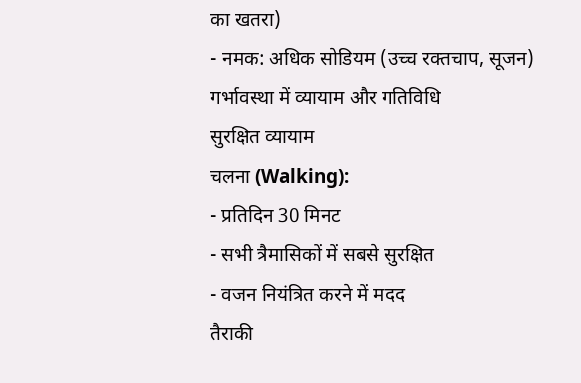का खतरा)
- नमक: अधिक सोडियम (उच्च रक्तचाप, सूजन)
गर्भावस्था में व्यायाम और गतिविधि
सुरक्षित व्यायाम
चलना (Walking):
- प्रतिदिन 30 मिनट
- सभी त्रैमासिकों में सबसे सुरक्षित
- वजन नियंत्रित करने में मदद
तैराकी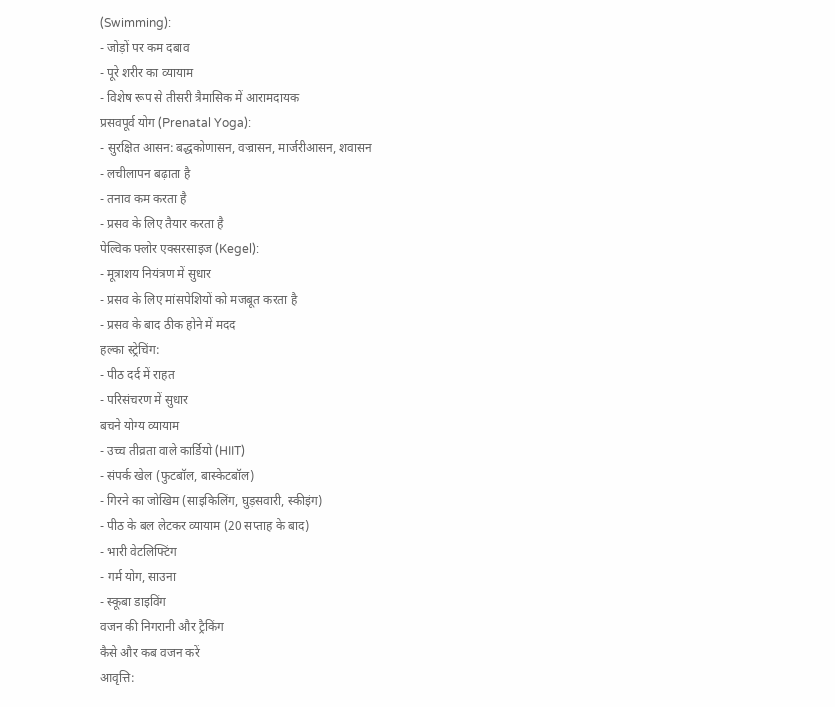(Swimming):
- जोड़ों पर कम दबाव
- पूरे शरीर का व्यायाम
- विशेष रूप से तीसरी त्रैमासिक में आरामदायक
प्रसवपूर्व योग (Prenatal Yoga):
- सुरक्षित आसन: बद्धकोणासन, वज्रासन, मार्जरीआसन, शवासन
- लचीलापन बढ़ाता है
- तनाव कम करता है
- प्रसव के लिए तैयार करता है
पेल्विक फ्लोर एक्सरसाइज (Kegel):
- मूत्राशय नियंत्रण में सुधार
- प्रसव के लिए मांसपेशियों को मजबूत करता है
- प्रसव के बाद ठीक होने में मदद
हल्का स्ट्रेचिंग:
- पीठ दर्द में राहत
- परिसंचरण में सुधार
बचने योग्य व्यायाम
- उच्च तीव्रता वाले कार्डियो (HIIT)
- संपर्क खेल (फुटबॉल, बास्केटबॉल)
- गिरने का जोखिम (साइकिलिंग, घुड़सवारी, स्कीइंग)
- पीठ के बल लेटकर व्यायाम (20 सप्ताह के बाद)
- भारी वेटलिफ्टिंग
- गर्म योग, साउना
- स्कूबा डाइविंग
वजन की निगरानी और ट्रैकिंग
कैसे और कब वजन करें
आवृत्ति: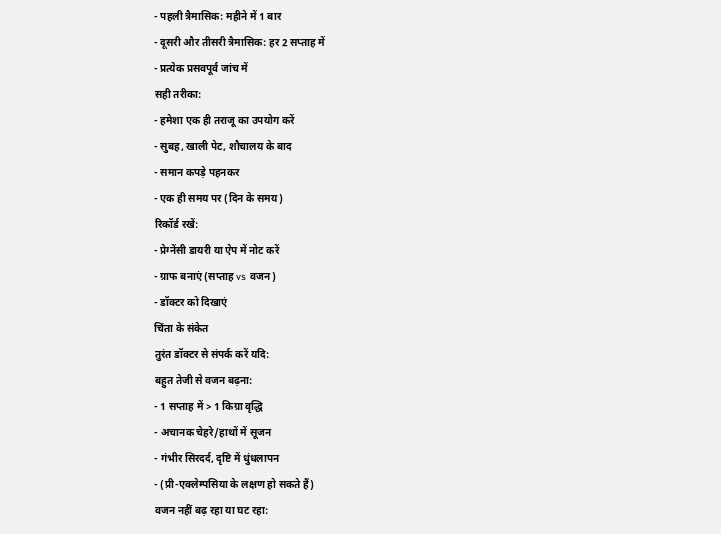- पहली त्रैमासिक: महीने में 1 बार
- दूसरी और तीसरी त्रैमासिक: हर 2 सप्ताह में
- प्रत्येक प्रसवपूर्व जांच में
सही तरीका:
- हमेशा एक ही तराजू का उपयोग करें
- सुबह, खाली पेट, शौचालय के बाद
- समान कपड़े पहनकर
- एक ही समय पर (दिन के समय)
रिकॉर्ड रखें:
- प्रेग्नेंसी डायरी या ऐप में नोट करें
- ग्राफ बनाएं (सप्ताह vs वजन)
- डॉक्टर को दिखाएं
चिंता के संकेत
तुरंत डॉक्टर से संपर्क करें यदि:
बहुत तेजी से वजन बढ़ना:
- 1 सप्ताह में > 1 किग्रा वृद्धि
- अचानक चेहरे/हाथों में सूजन
- गंभीर सिरदर्द, दृष्टि में धुंधलापन
- (प्री-एक्लेम्पसिया के लक्षण हो सकते हैं)
वजन नहीं बढ़ रहा या घट रहा: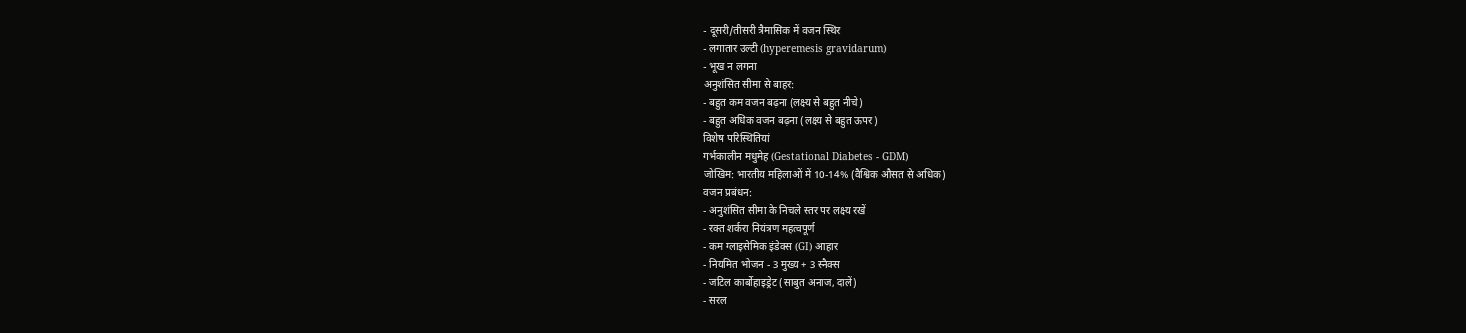- दूसरी/तीसरी त्रैमासिक में वजन स्थिर
- लगातार उल्टी (hyperemesis gravidarum)
- भूख न लगना
अनुशंसित सीमा से बाहर:
- बहुत कम वजन बढ़ना (लक्ष्य से बहुत नीचे)
- बहुत अधिक वजन बढ़ना (लक्ष्य से बहुत ऊपर)
विशेष परिस्थितियां
गर्भकालीन मधुमेह (Gestational Diabetes - GDM)
जोखिम: भारतीय महिलाओं में 10-14% (वैश्विक औसत से अधिक)
वजन प्रबंधन:
- अनुशंसित सीमा के निचले स्तर पर लक्ष्य रखें
- रक्त शर्करा नियंत्रण महत्वपूर्ण
- कम ग्लाइसेमिक इंडेक्स (GI) आहार
- नियमित भोजन - 3 मुख्य + 3 स्नैक्स
- जटिल कार्बोहाइड्रेट (साबुत अनाज, दालें)
- सरल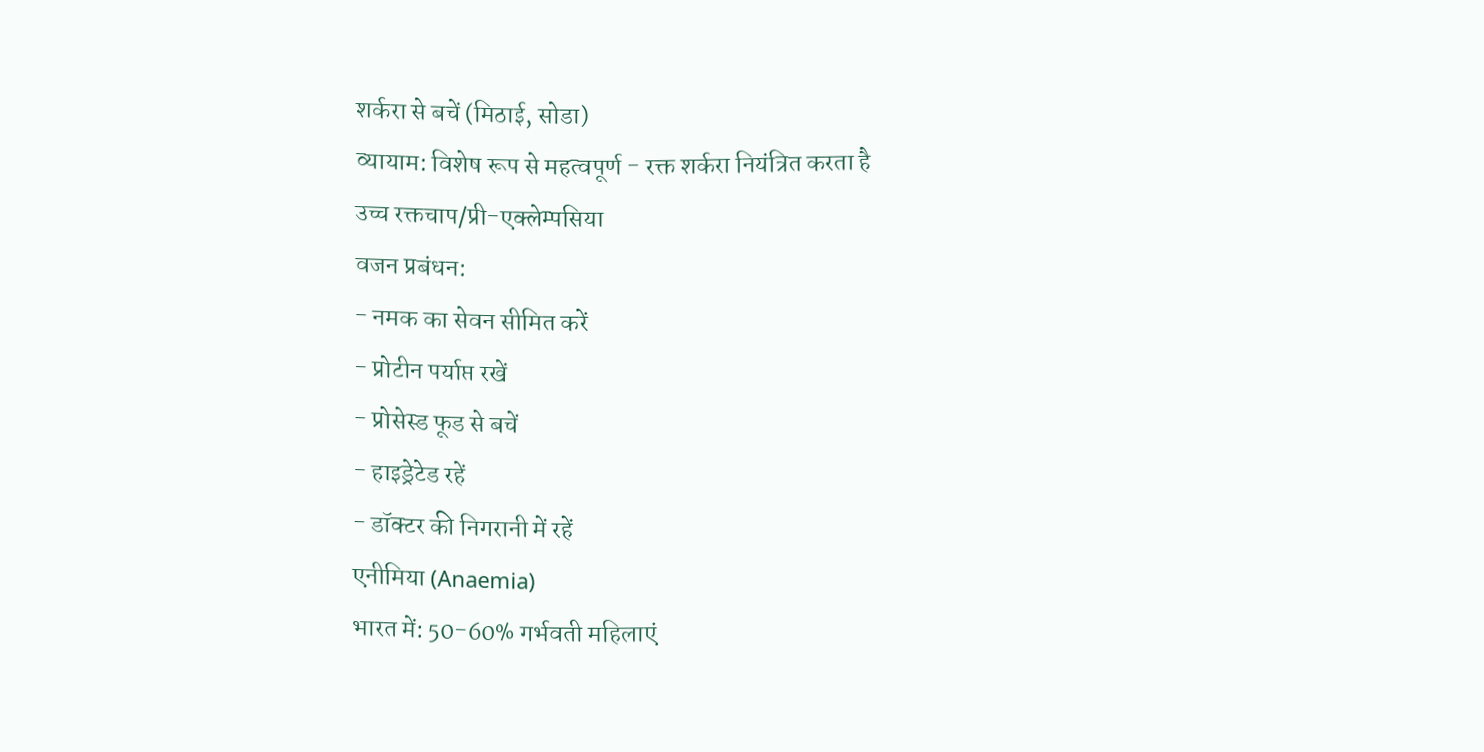शर्करा से बचें (मिठाई, सोडा)
व्यायाम: विशेष रूप से महत्वपूर्ण - रक्त शर्करा नियंत्रित करता है
उच्च रक्तचाप/प्री-एक्लेम्पसिया
वजन प्रबंधन:
- नमक का सेवन सीमित करें
- प्रोटीन पर्याप्त रखें
- प्रोसेस्ड फूड से बचें
- हाइड्रेटेड रहें
- डॉक्टर की निगरानी में रहें
एनीमिया (Anaemia)
भारत में: 50-60% गर्भवती महिलाएं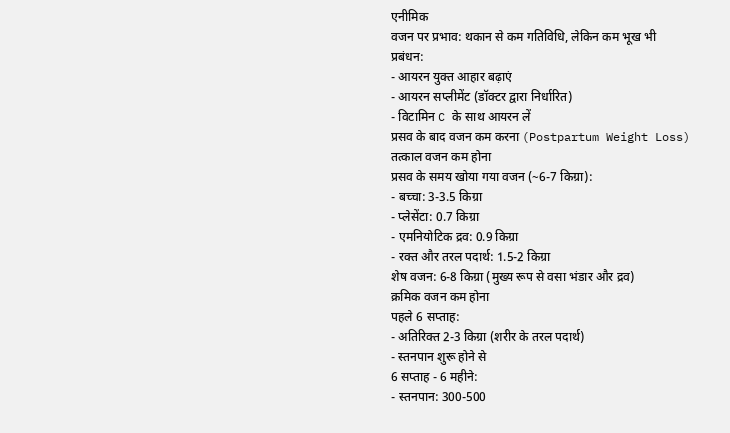एनीमिक
वजन पर प्रभाव: थकान से कम गतिविधि, लेकिन कम भूख भी
प्रबंधन:
- आयरन युक्त आहार बढ़ाएं
- आयरन सप्लीमेंट (डॉक्टर द्वारा निर्धारित)
- विटामिन C के साथ आयरन लें
प्रसव के बाद वजन कम करना (Postpartum Weight Loss)
तत्काल वजन कम होना
प्रसव के समय खोया गया वजन (~6-7 किग्रा):
- बच्चा: 3-3.5 किग्रा
- प्लेसेंटा: 0.7 किग्रा
- एमनियोटिक द्रव: 0.9 किग्रा
- रक्त और तरल पदार्थ: 1.5-2 किग्रा
शेष वजन: 6-8 किग्रा (मुख्य रूप से वसा भंडार और द्रव)
क्रमिक वजन कम होना
पहले 6 सप्ताह:
- अतिरिक्त 2-3 किग्रा (शरीर के तरल पदार्थ)
- स्तनपान शुरू होने से
6 सप्ताह - 6 महीने:
- स्तनपान: 300-500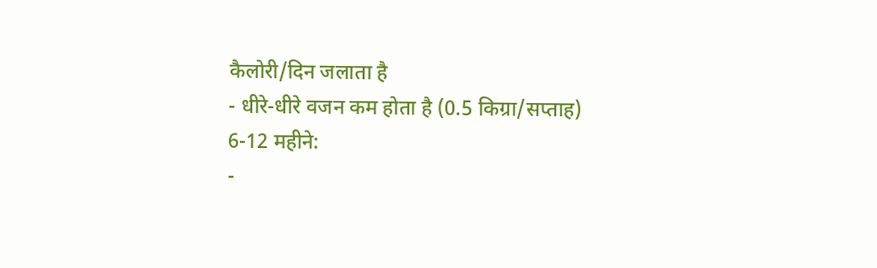कैलोरी/दिन जलाता है
- धीरे-धीरे वजन कम होता है (0.5 किग्रा/सप्ताह)
6-12 महीने:
-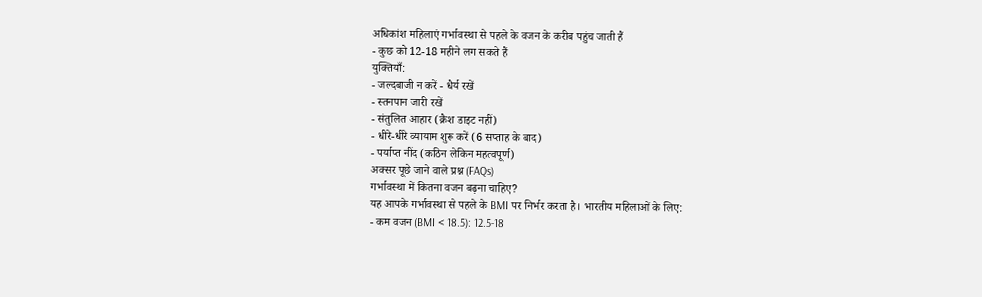अधिकांश महिलाएं गर्भावस्था से पहले के वजन के करीब पहुंच जाती हैं
- कुछ को 12-18 महीने लग सकते हैं
युक्तियाँ:
- जल्दबाजी न करें - धैर्य रखें
- स्तनपान जारी रखें
- संतुलित आहार (क्रैश डाइट नहीं)
- धीरे-धीरे व्यायाम शुरू करें (6 सप्ताह के बाद)
- पर्याप्त नींद (कठिन लेकिन महत्वपूर्ण)
अक्सर पूछे जाने वाले प्रश्न (FAQs)
गर्भावस्था में कितना वजन बढ़ना चाहिए?
यह आपके गर्भावस्था से पहले के BMI पर निर्भर करता है। भारतीय महिलाओं के लिए:
- कम वजन (BMI < 18.5): 12.5-18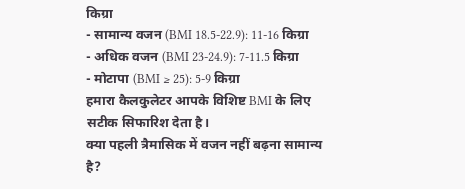किग्रा
- सामान्य वजन (BMI 18.5-22.9): 11-16 किग्रा
- अधिक वजन (BMI 23-24.9): 7-11.5 किग्रा
- मोटापा (BMI ≥ 25): 5-9 किग्रा
हमारा कैलकुलेटर आपके विशिष्ट BMI के लिए सटीक सिफारिश देता है।
क्या पहली त्रैमासिक में वजन नहीं बढ़ना सामान्य है?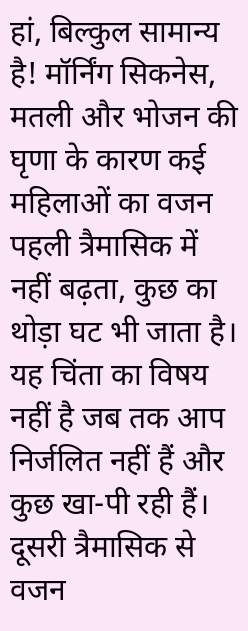हां, बिल्कुल सामान्य है! मॉर्निंग सिकनेस, मतली और भोजन की घृणा के कारण कई महिलाओं का वजन पहली त्रैमासिक में नहीं बढ़ता, कुछ का थोड़ा घट भी जाता है। यह चिंता का विषय नहीं है जब तक आप निर्जलित नहीं हैं और कुछ खा-पी रही हैं। दूसरी त्रैमासिक से वजन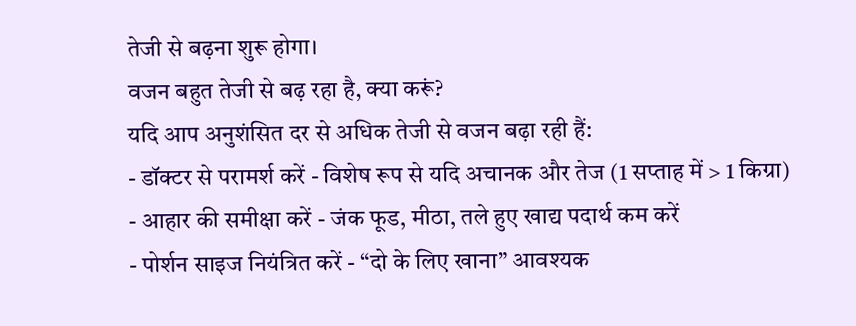तेजी से बढ़ना शुरू होगा।
वजन बहुत तेजी से बढ़ रहा है, क्या करूं?
यदि आप अनुशंसित दर से अधिक तेजी से वजन बढ़ा रही हैं:
- डॉक्टर से परामर्श करें - विशेष रूप से यदि अचानक और तेज (1 सप्ताह में > 1 किग्रा)
- आहार की समीक्षा करें - जंक फूड, मीठा, तले हुए खाद्य पदार्थ कम करें
- पोर्शन साइज नियंत्रित करें - “दो के लिए खाना” आवश्यक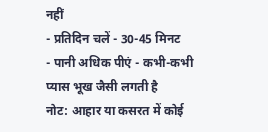नहीं
- प्रतिदिन चलें - 30-45 मिनट
- पानी अधिक पीएं - कभी-कभी प्यास भूख जैसी लगती है
नोट: आहार या कसरत में कोई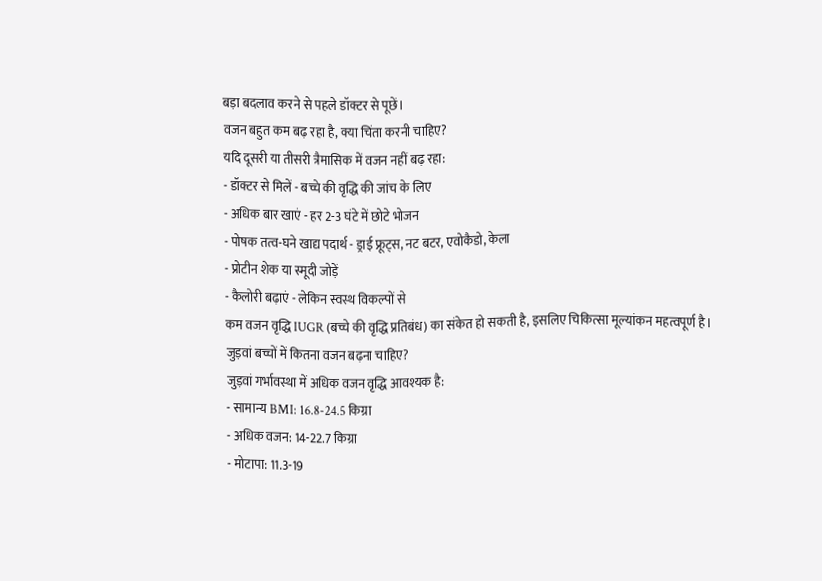बड़ा बदलाव करने से पहले डॉक्टर से पूछें।
वजन बहुत कम बढ़ रहा है, क्या चिंता करनी चाहिए?
यदि दूसरी या तीसरी त्रैमासिक में वजन नहीं बढ़ रहा:
- डॉक्टर से मिलें - बच्चे की वृद्धि की जांच के लिए
- अधिक बार खाएं - हर 2-3 घंटे में छोटे भोजन
- पोषक तत्व-घने खाद्य पदार्थ - ड्राई फ्रूट्स, नट बटर, एवोकैडो, केला
- प्रोटीन शेक या स्मूदी जोड़ें
- कैलोरी बढ़ाएं - लेकिन स्वस्थ विकल्पों से
कम वजन वृद्धि IUGR (बच्चे की वृद्धि प्रतिबंध) का संकेत हो सकती है, इसलिए चिकित्सा मूल्यांकन महत्वपूर्ण है।
जुड़वां बच्चों में कितना वजन बढ़ना चाहिए?
जुड़वां गर्भावस्था में अधिक वजन वृद्धि आवश्यक है:
- सामान्य BMI: 16.8-24.5 किग्रा
- अधिक वजन: 14-22.7 किग्रा
- मोटापा: 11.3-19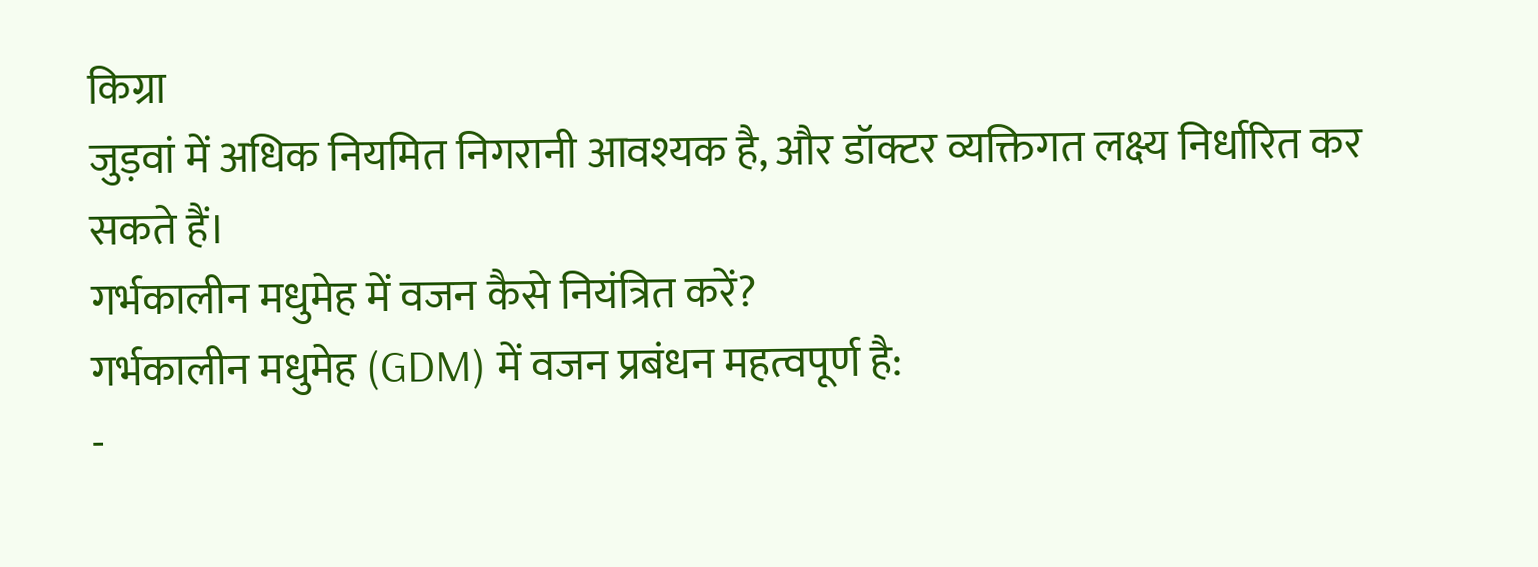किग्रा
जुड़वां में अधिक नियमित निगरानी आवश्यक है, और डॉक्टर व्यक्तिगत लक्ष्य निर्धारित कर सकते हैं।
गर्भकालीन मधुमेह में वजन कैसे नियंत्रित करें?
गर्भकालीन मधुमेह (GDM) में वजन प्रबंधन महत्वपूर्ण है:
-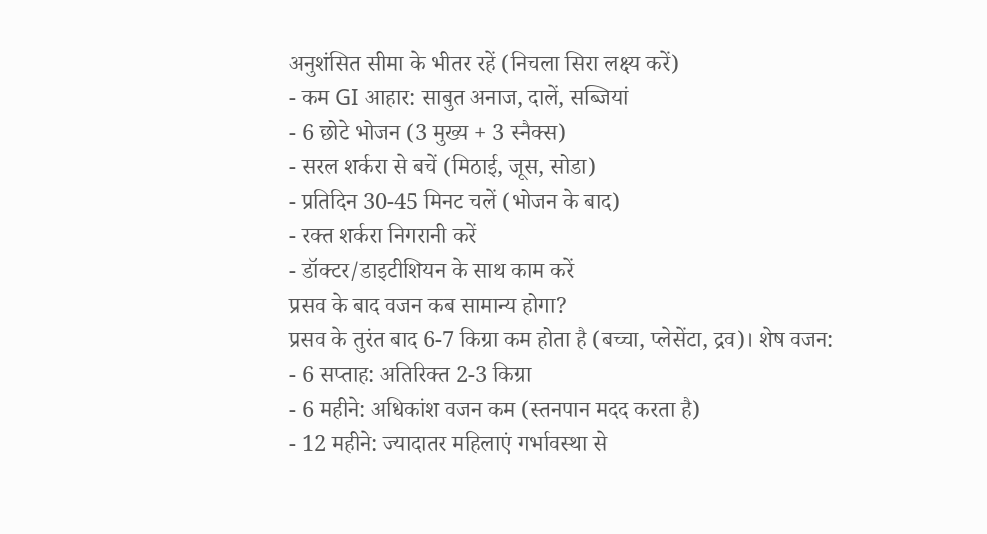अनुशंसित सीमा के भीतर रहें (निचला सिरा लक्ष्य करें)
- कम GI आहार: साबुत अनाज, दालें, सब्जियां
- 6 छोटे भोजन (3 मुख्य + 3 स्नैक्स)
- सरल शर्करा से बचें (मिठाई, जूस, सोडा)
- प्रतिदिन 30-45 मिनट चलें (भोजन के बाद)
- रक्त शर्करा निगरानी करें
- डॉक्टर/डाइटीशियन के साथ काम करें
प्रसव के बाद वजन कब सामान्य होगा?
प्रसव के तुरंत बाद 6-7 किग्रा कम होता है (बच्चा, प्लेसेंटा, द्रव)। शेष वजन:
- 6 सप्ताह: अतिरिक्त 2-3 किग्रा
- 6 महीने: अधिकांश वजन कम (स्तनपान मदद करता है)
- 12 महीने: ज्यादातर महिलाएं गर्भावस्था से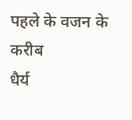पहले के वजन के करीब
धैर्य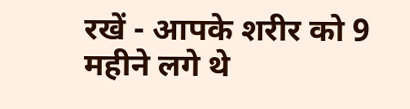रखें - आपके शरीर को 9 महीने लगे थे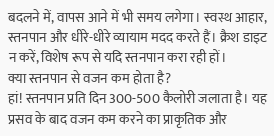बदलने में, वापस आने में भी समय लगेगा। स्वस्थ आहार, स्तनपान और धीरे-धीरे व्यायाम मदद करते हैं। क्रैश डाइट न करें, विशेष रूप से यदि स्तनपान करा रही हों।
क्या स्तनपान से वजन कम होता है?
हां! स्तनपान प्रति दिन 300-500 कैलोरी जलाता है। यह प्रसव के बाद वजन कम करने का प्राकृतिक और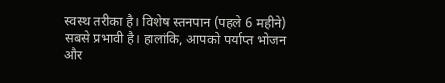स्वस्थ तरीका है। विशेष स्तनपान (पहले 6 महीने) सबसे प्रभावी है। हालांकि, आपको पर्याप्त भोजन और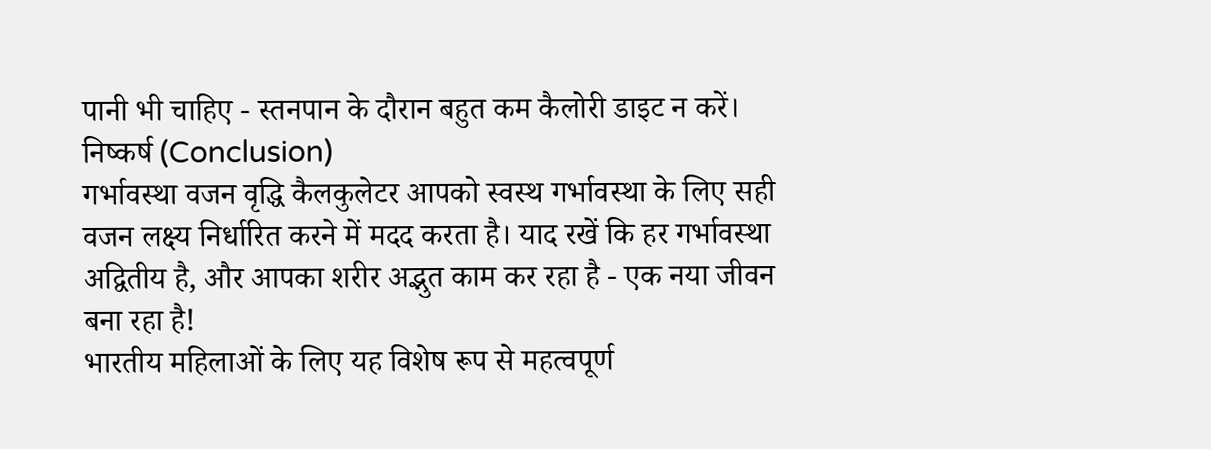पानी भी चाहिए - स्तनपान के दौरान बहुत कम कैलोरी डाइट न करें।
निष्कर्ष (Conclusion)
गर्भावस्था वजन वृद्धि कैलकुलेटर आपको स्वस्थ गर्भावस्था के लिए सही वजन लक्ष्य निर्धारित करने में मदद करता है। याद रखें कि हर गर्भावस्था अद्वितीय है, और आपका शरीर अद्भुत काम कर रहा है - एक नया जीवन बना रहा है!
भारतीय महिलाओं के लिए यह विशेष रूप से महत्वपूर्ण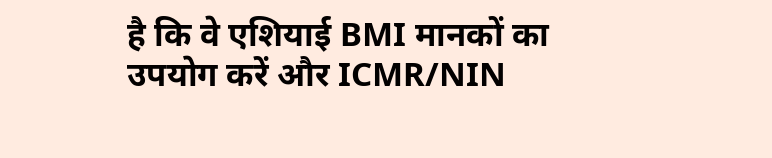है कि वे एशियाई BMI मानकों का उपयोग करें और ICMR/NIN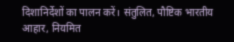दिशानिर्देशों का पालन करें। संतुलित, पौष्टिक भारतीय आहार, नियमित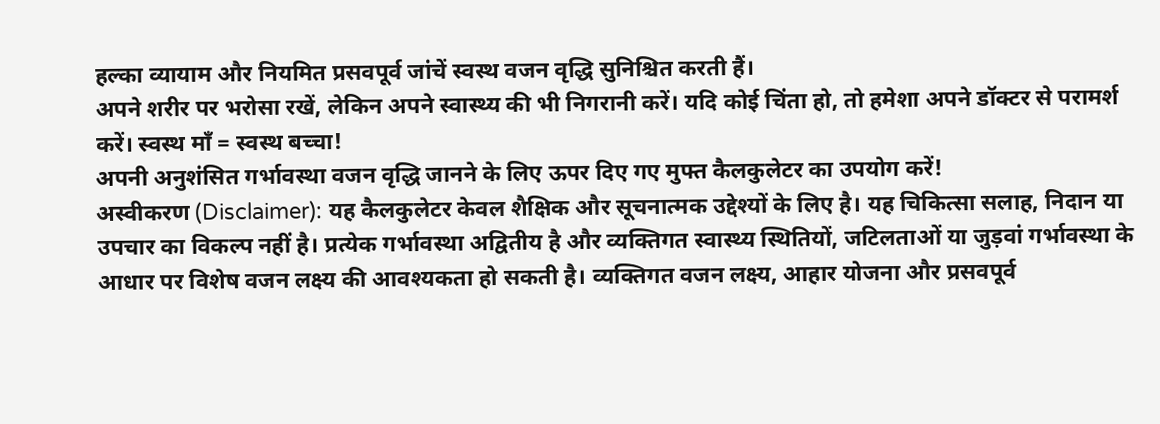हल्का व्यायाम और नियमित प्रसवपूर्व जांचें स्वस्थ वजन वृद्धि सुनिश्चित करती हैं।
अपने शरीर पर भरोसा रखें, लेकिन अपने स्वास्थ्य की भी निगरानी करें। यदि कोई चिंता हो, तो हमेशा अपने डॉक्टर से परामर्श करें। स्वस्थ माँ = स्वस्थ बच्चा!
अपनी अनुशंसित गर्भावस्था वजन वृद्धि जानने के लिए ऊपर दिए गए मुफ्त कैलकुलेटर का उपयोग करें!
अस्वीकरण (Disclaimer): यह कैलकुलेटर केवल शैक्षिक और सूचनात्मक उद्देश्यों के लिए है। यह चिकित्सा सलाह, निदान या उपचार का विकल्प नहीं है। प्रत्येक गर्भावस्था अद्वितीय है और व्यक्तिगत स्वास्थ्य स्थितियों, जटिलताओं या जुड़वां गर्भावस्था के आधार पर विशेष वजन लक्ष्य की आवश्यकता हो सकती है। व्यक्तिगत वजन लक्ष्य, आहार योजना और प्रसवपूर्व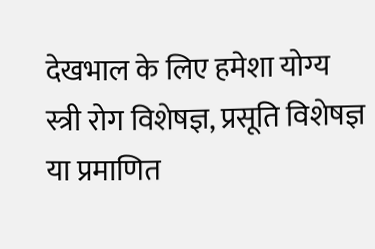देखभाल के लिए हमेशा योग्य स्त्री रोग विशेषज्ञ, प्रसूति विशेषज्ञ या प्रमाणित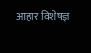आहार विशेषज्ञ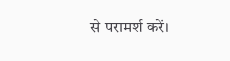से परामर्श करें।